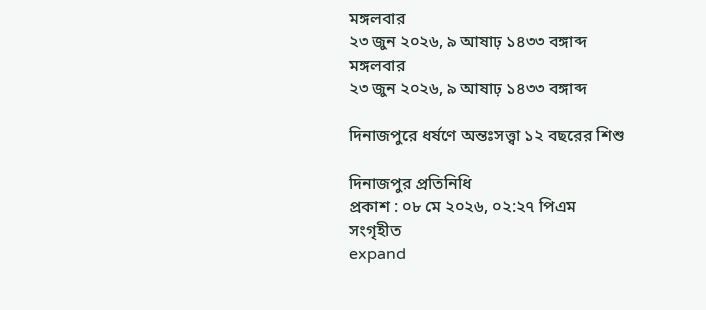মঙ্গলবার
২৩ জুন ২০২৬, ৯ আষাঢ় ১৪৩৩ বঙ্গাব্দ
মঙ্গলবার
২৩ জুন ২০২৬, ৯ আষাঢ় ১৪৩৩ বঙ্গাব্দ

দিনাজপুরে ধর্ষণে অন্তঃসত্ত্বা ১২ বছরের শিশু

দিনাজপুর প্রতিনিধি
প্রকাশ : ০৮ মে ২০২৬, ০২:২৭ পিএম
সংগৃহীত
expand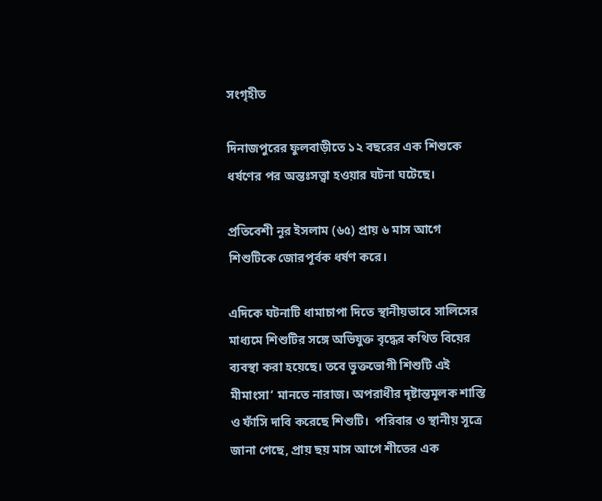সংগৃহীত

দিনাজপুরের ফুলবাড়ীতে ১২ বছরের এক শিশুকে ধর্ষণের পর অন্তঃসত্ত্বা হওয়ার ঘটনা ঘটেছে।

প্রতিবেশী নূর ইসলাম (৬৫) প্রায় ৬ মাস আগে শিশুটিকে জোরপূর্বক ধর্ষণ করে।

এদিকে ঘটনাটি ধামাচাপা দিতে স্থানীয়ভাবে সালিসের মাধ্যমে শিশুটির সঙ্গে অভিযুক্ত বৃদ্ধের কথিত বিয়ের ব্যবস্থা করা হয়েছে। তবে ভুক্তভোগী শিশুটি এই মীমাংসা’ মানতে নারাজ। অপরাধীর দৃষ্টান্তমূলক শাস্তি ও ফাঁসি দাবি করেছে শিশুটি।  পরিবার ও স্থানীয় সূত্রে জানা গেছে, প্রায় ছয় মাস আগে শীতের এক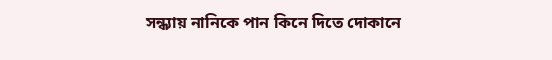সন্ধ্যায় নানিকে পান কিনে দিতে দোকানে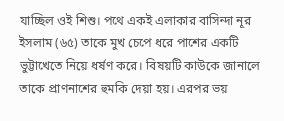যাচ্ছিল ওই শিশু। পথে একই এলাকার বাসিন্দা নূর ইসলাম (৬৫) তাকে মুখ চেপে ধরে পাশের একটি ভুট্টাখেতে নিয়ে ধর্ষণ করে। বিষয়টি কাউকে জানালে তাকে প্রাণনাশের হুমকি দেয়া হয়। এরপর ভয়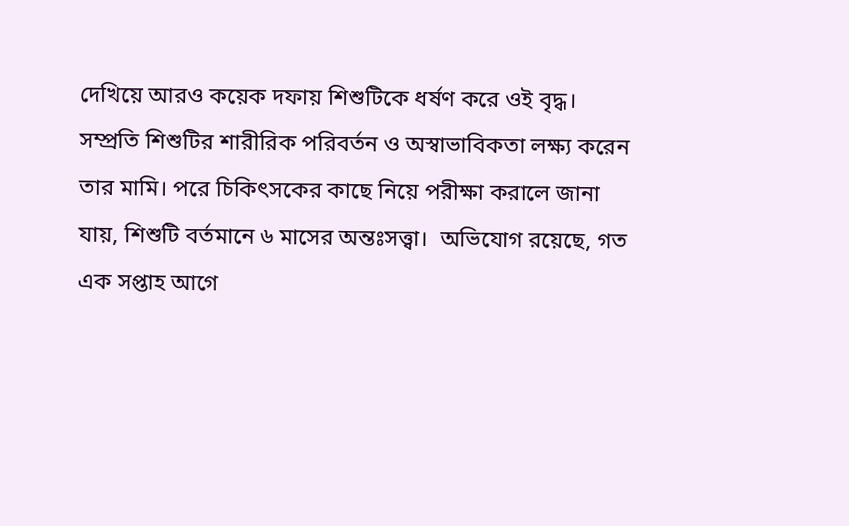দেখিয়ে আরও কয়েক দফায় শিশুটিকে ধর্ষণ করে ওই বৃদ্ধ।  সম্প্রতি শিশুটির শারীরিক পরিবর্তন ও অস্বাভাবিকতা লক্ষ্য করেন তার মামি। পরে চিকিৎসকের কাছে নিয়ে পরীক্ষা করালে জানা যায়, শিশুটি বর্তমানে ৬ মাসের অন্তঃসত্ত্বা।  অভিযোগ রয়েছে, গত এক সপ্তাহ আগে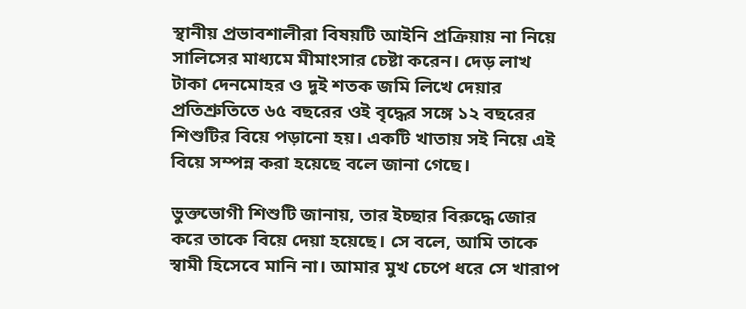স্থানীয় প্রভাবশালীরা বিষয়টি আইনি প্রক্রিয়ায় না নিয়ে সালিসের মাধ্যমে মীমাংসার চেষ্টা করেন। দেড় লাখ টাকা দেনমোহর ও দুই শতক জমি লিখে দেয়ার প্রতিশ্রুতিতে ৬৫ বছরের ওই বৃদ্ধের সঙ্গে ১২ বছরের শিশুটির বিয়ে পড়ানো হয়। একটি খাতায় সই নিয়ে এই বিয়ে সম্পন্ন করা হয়েছে বলে জানা গেছে।

ভুক্তভোগী শিশুটি জানায়, তার ইচ্ছার বিরুদ্ধে জোর করে তাকে বিয়ে দেয়া হয়েছে। সে বলে, আমি তাকে স্বামী হিসেবে মানি না। আমার মুখ চেপে ধরে সে খারাপ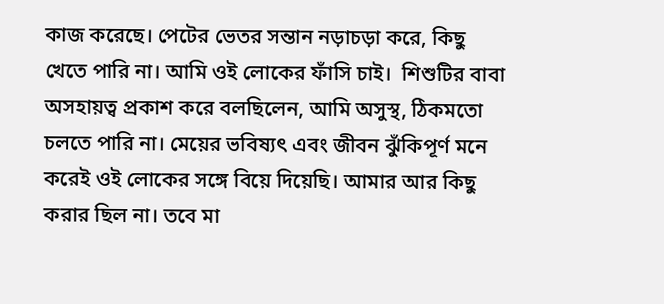কাজ করেছে। পেটের ভেতর সন্তান নড়াচড়া করে, কিছু খেতে পারি না। আমি ওই লোকের ফাঁসি চাই।  শিশুটির বাবা অসহায়ত্ব প্রকাশ করে বলছিলেন, আমি অসুস্থ, ঠিকমতো চলতে পারি না। মেয়ের ভবিষ্যৎ এবং জীবন ঝুঁকিপূর্ণ মনে করেই ওই লোকের সঙ্গে বিয়ে দিয়েছি। আমার আর কিছু করার ছিল না। তবে মা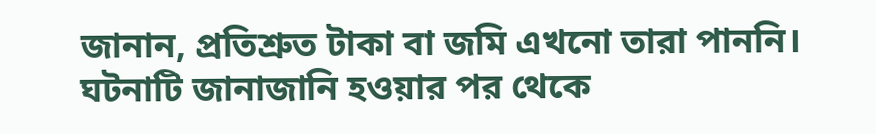জানান, প্রতিশ্রুত টাকা বা জমি এখনো তারা পাননি।  ঘটনাটি জানাজানি হওয়ার পর থেকে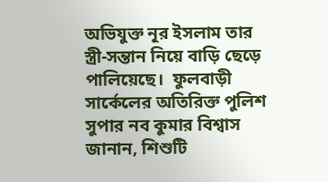অভিযুক্ত নূর ইসলাম তার স্ত্রী-সন্তান নিয়ে বাড়ি ছেড়ে পালিয়েছে।  ফুলবাড়ী সার্কেলের অতিরিক্ত পুলিশ সুপার নব কুমার বিশ্বাস জানান, শিশুটি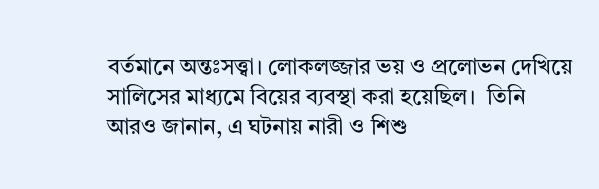বর্তমানে অন্তঃসত্ত্বা। লোকলজ্জার ভয় ও প্রলোভন দেখিয়ে সালিসের মাধ্যমে বিয়ের ব্যবস্থা করা হয়েছিল।  তিনি আরও জানান, এ ঘটনায় নারী ও শিশু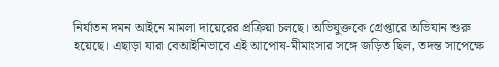নির্যাতন দমন আইনে মামলা দায়েরের প্রক্রিয়া চলছে। অভিযুক্তকে গ্রেপ্তারে অভিযান শুরু হয়েছে। এছাড়া যারা বেআইনিভাবে এই আপোষ-মীমাংসার সঙ্গে জড়িত ছিল, তদন্ত সাপেক্ষে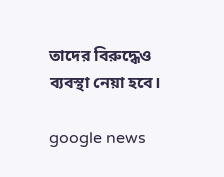তাদের বিরুদ্ধেও ব্যবস্থা নেয়া হবে।

google news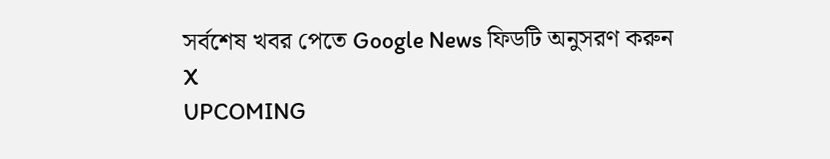সর্বশেষ খবর পেতে Google News ফিডটি অনুসরণ করুন
X
UPCOMING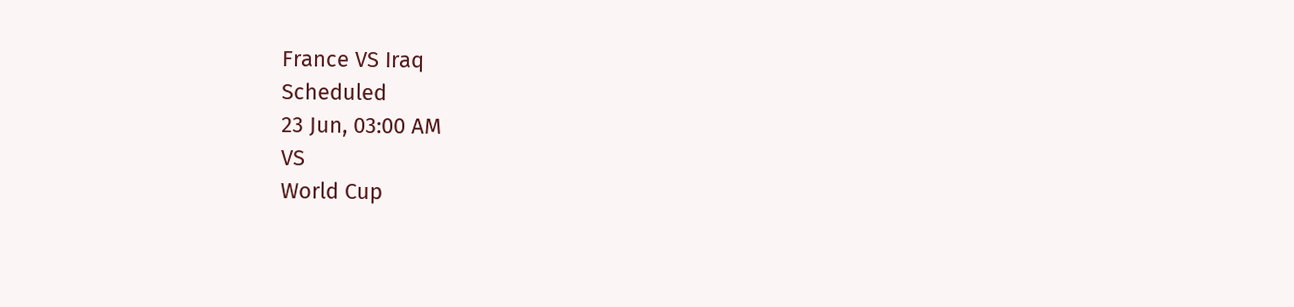France VS Iraq
Scheduled
23 Jun, 03:00 AM
VS
World Cup